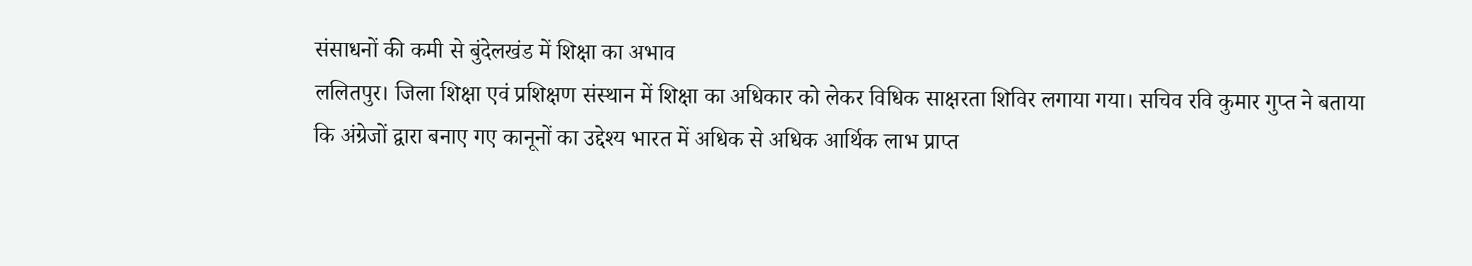संसाधनों की कमी से बुंदेलखंड में शिक्षा का अभाव
ललितपुर। जिला शिक्षा एवं प्रशिक्षण संस्थान में शिक्षा का अधिकार को लेकर विधिक साक्षरता शिविर लगाया गया। सचिव रवि कुमार गुप्त ने बताया कि अंग्रेजों द्वारा बनाए गए कानूनों का उद्देश्य भारत में अधिक से अधिक आर्थिक लाभ प्राप्त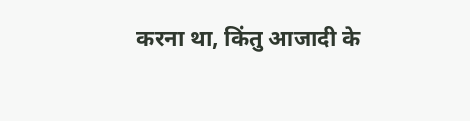करना था, किंतु आजादी के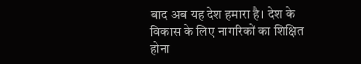बाद अब यह देश हमारा है। देश के विकास के लिए नागरिकों का शिक्षित होना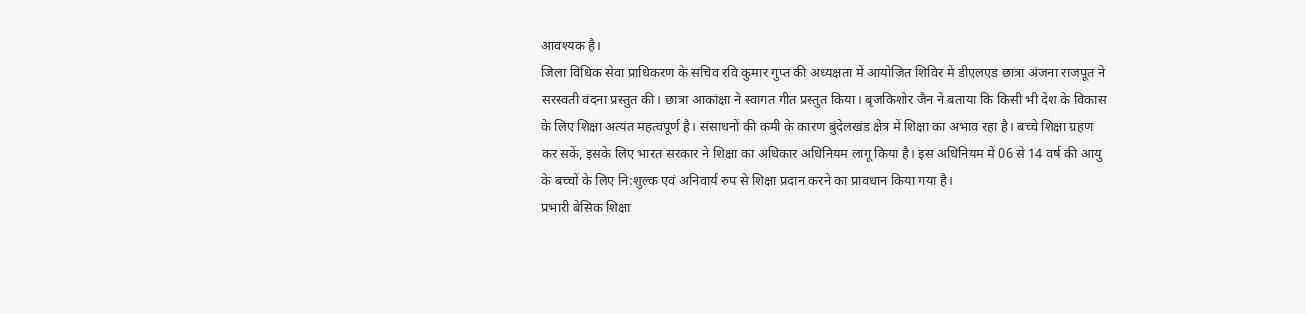आवश्यक है।
जिला विधिक सेवा प्राधिकरण के सचिव रवि कुमार गुप्त की अध्यक्षता में आयोजित शिविर में डीएलएड छात्रा अंजना राजपूत ने सरस्वती वंदना प्रस्तुत की। छात्रा आकांक्षा ने स्वागत गीत प्रस्तुत किया। बृजकिशोर जैन ने बताया कि किसी भी देश के विकास के लिए शिक्षा अत्यंत महत्वपूर्ण है। संसाधनों की कमी के कारण बुंदेलखंड क्षेत्र में शिक्षा का अभाव रहा है। बच्चे शिक्षा ग्रहण कर सकें, इसके लिए भारत सरकार ने शिक्षा का अधिकार अधिनियम लागू किया है। इस अधिनियम में 06 से 14 वर्ष की आयु के बच्चों के लिए नि:शुल्क एवं अनिवार्य रुप से शिक्षा प्रदान करने का प्रावधान किया गया है।
प्रभारी बेसिक शिक्षा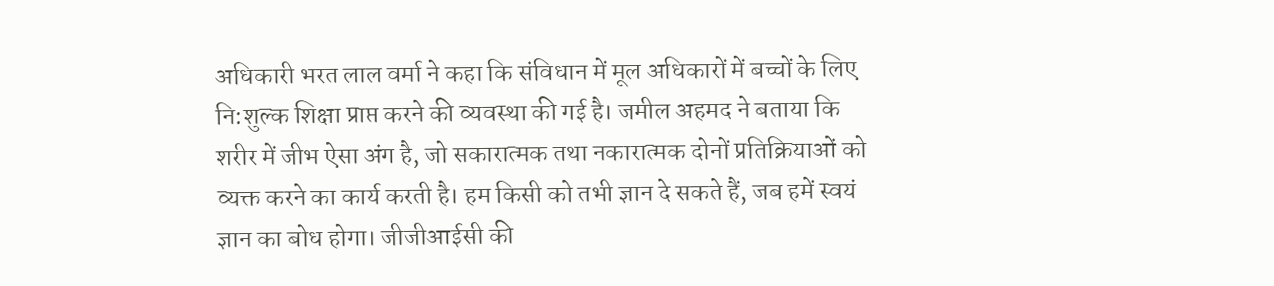अधिकारी भरत लाल वर्मा ने कहा कि संविधान में मूल अधिकारों में बच्चों के लिए नि:शुल्क शिक्षा प्राप्त करने की व्यवस्था की गई है। जमील अहमद ने बताया कि शरीर में जीभ ऐसा अंग है, जो सकारात्मक तथा नकारात्मक दोनों प्रतिक्रियाओं को व्यक्त करने का कार्य करती है। हम किसी को तभी ज्ञान दे सकते हैं, जब हमें स्वयं ज्ञान का बोध होगा। जीजीआईसी की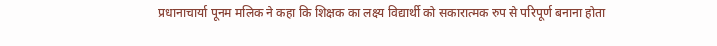प्रधानाचार्या पूनम मलिक ने कहा कि शिक्षक का लक्ष्य विद्यार्थी को सकारात्मक रुप से परिपूर्ण बनाना होता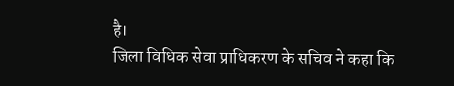है।
जिला विधिक सेवा प्राधिकरण के सचिव ने कहा कि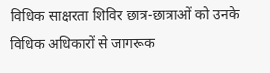विधिक साक्षरता शिविर छात्र-छात्राओं को उनके विधिक अधिकारों से जागरूक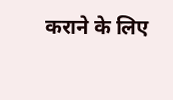कराने के लिए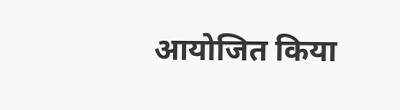आयोजित किया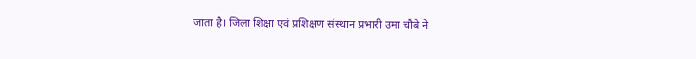जाता है। जिला शिक्षा एवं प्रशिक्षण संस्थान प्रभारी उमा चौबे ने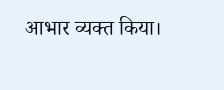आभार व्यक्त किया।